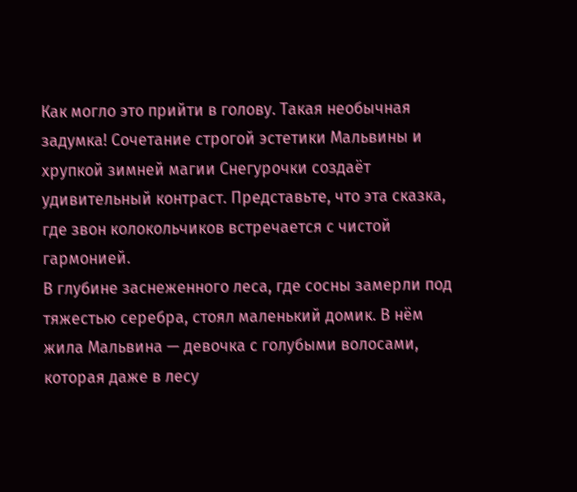Как могло это прийти в голову. Такая необычная задумка! Сочетание строгой эстетики Мальвины и хрупкой зимней магии Снегурочки создаёт удивительный контраст. Представьте, что эта сказка, где звон колокольчиков встречается с чистой гармонией.
В глубине заснеженного леса, где сосны замерли под тяжестью серебра, стоял маленький домик. В нём жила Мальвина — девочка с голубыми волосами, которая даже в лесу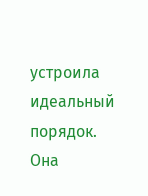устроила идеальный порядок. Она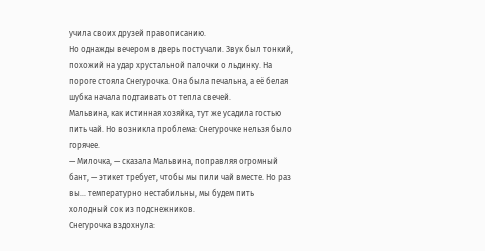учила своих друзей правописанию.
Но однажды вечером в дверь постучали. Звук был тонкий, похожий на удар хрустальной палочки о льдинку. На пороге стояла Снегурочка. Она была печальна, а её белая шубка начала подтаивать от тепла свечей.
Мальвина, как истинная хозяйка, тут же усадила гостью пить чай. Но возникла проблема: Снегурочке нельзя было горячее.
— Милочка, — сказала Мальвина, поправляя огромный бант, — этикет требует, чтобы мы пили чай вместе. Но раз вы... температурно нестабильны, мы будем пить холодный сок из подснежников.
Снегурочка вздохнула: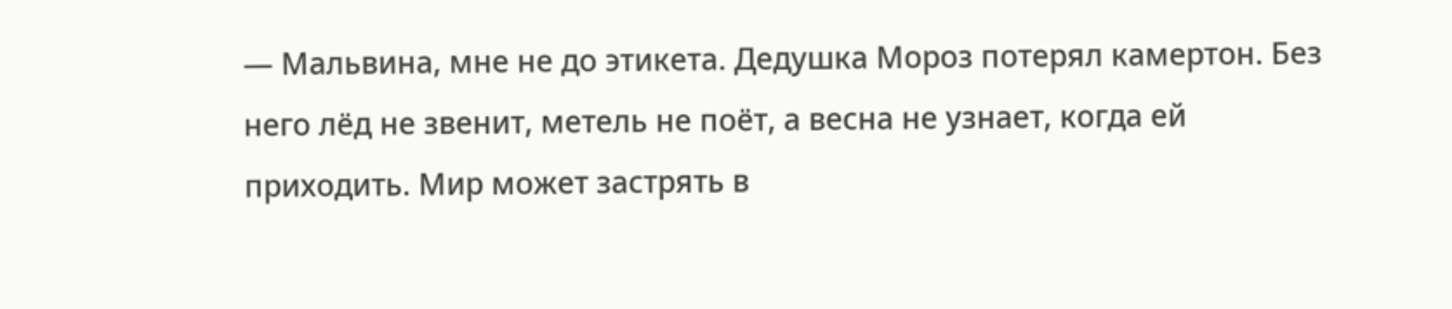— Мальвина, мне не до этикета. Дедушка Мороз потерял камертон. Без него лёд не звенит, метель не поёт, а весна не узнает, когда ей приходить. Мир может застрять в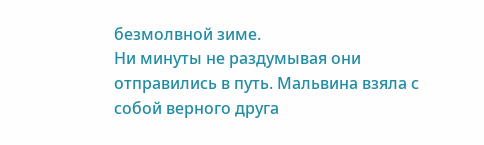безмолвной зиме.
Ни минуты не раздумывая они отправились в путь. Мальвина взяла с собой верного друга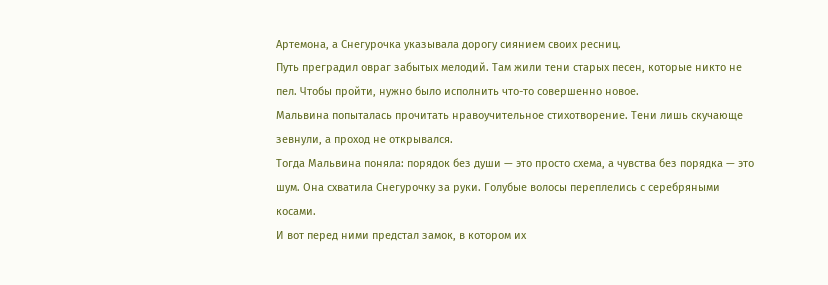Артемона, а Снегурочка указывала дорогу сиянием своих ресниц.
Путь преградил овраг забытых мелодий. Там жили тени старых песен, которые никто не пел. Чтобы пройти, нужно было исполнить что-то совершенно новое.
Мальвина попыталась прочитать нравоучительное стихотворение. Тени лишь скучающе зевнули, а проход не открывался.
Тогда Мальвина поняла: порядок без души — это просто схема, а чувства без порядка — это шум. Она схватила Снегурочку за руки. Голубые волосы переплелись с серебряными косами.
И вот перед ними предстал замок, в котором их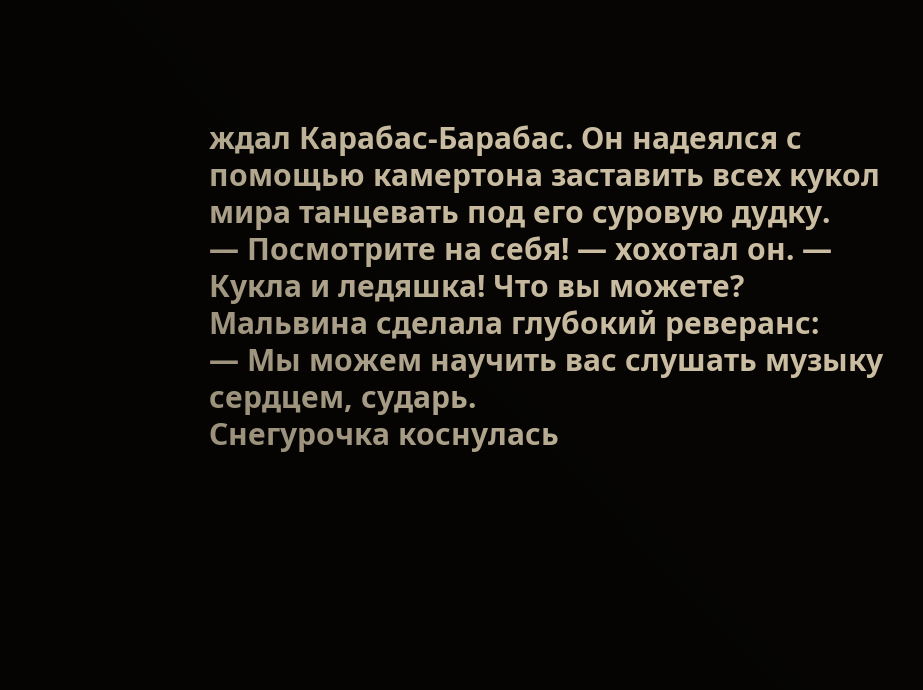ждал Карабас-Барабас. Он надеялся с помощью камертона заставить всех кукол мира танцевать под его суровую дудку.
— Посмотрите на себя! — хохотал он. — Кукла и ледяшка! Что вы можете?
Мальвина сделала глубокий реверанс:
— Мы можем научить вас слушать музыку сердцем, сударь.
Снегурочка коснулась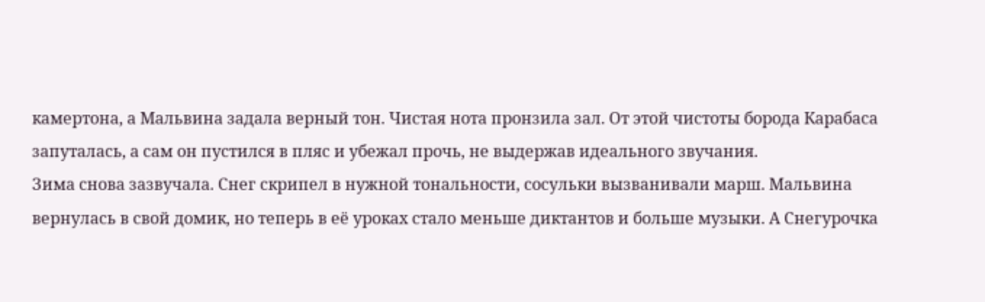камертона, а Мальвина задала верный тон. Чистая нота пронзила зал. От этой чистоты борода Карабаса запуталась, а сам он пустился в пляс и убежал прочь, не выдержав идеального звучания.
Зима снова зазвучала. Снег скрипел в нужной тональности, сосульки вызванивали марш. Мальвина вернулась в свой домик, но теперь в её уроках стало меньше диктантов и больше музыки. А Снегурочка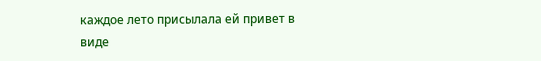каждое лето присылала ей привет в виде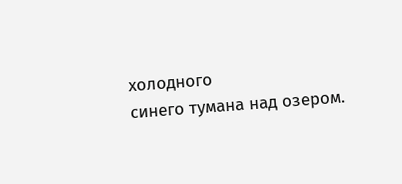холодного
синего тумана над озером.